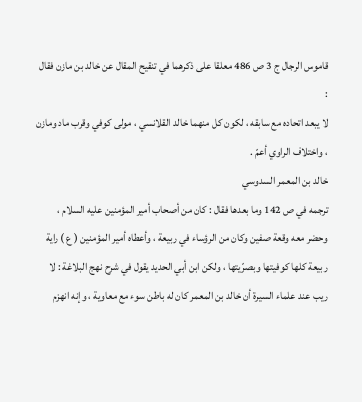قاموس الرجال ج 3 ص 486 معلقا على ذكرهما في تنقيح المقال عن خالد بن مازن فقال :
لا يبعد اتحاده مع سابقه ، لكون كل منهما خالد القلانسي ، مولى كوفي وقرب ماد ومازن ، واختلاف الراوي أعمّ .
خالد بن المعمر السدوسي
ترجمه في ص 142 وما بعدها فقال : كان من أصحاب أمير المؤمنين عليه السلام ، وحضر معه وقعة صفين وكان من الرؤساء في ربيعة ، وأعطاه أمير المؤمنين ( ع ) راية ربيعة كلها كوفيتها وبصرّيتها ، ولكن ابن أبي الحديد يقول في شرح نهج البلاغة : لا ريب عند علماء السيرة أن خالد بن المعمر كان له باطن سوء مع معاوية ، وإنه انهزم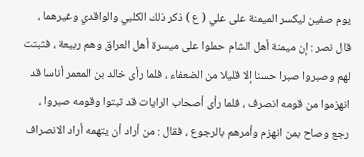يوم صفين ليكسر الميمنة على علي ( ع ) ذكر ذلك الكلبي والواقدي وغيرهما ، قال نصر : إن ميمنة أهل الشام حملوا على ميسرة أهل العراق وهم ربيعة ، فثبتت لهم وصبروا صبرا حسنا إلا قليلا من الضعفاء ، فلما رأى خالد بن المعمر أناسا قد انهزموا من قومه انصرف ، فلما رأى أصحاب الرايات قد ثبتوا وقومه صبروا ، رجع وصاح بمن انهزم وأمرهم بالرجوع ، فقال : من أراد أن يتهمه أراد الانصراف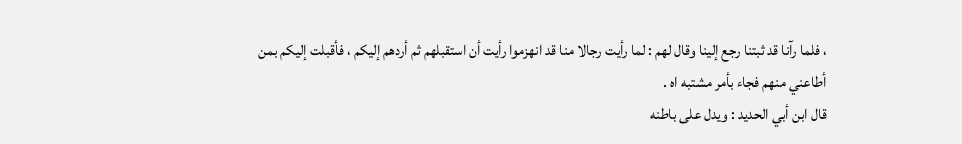، فلما رآنا قد ثبتنا رجع إلينا وقال لهم : لما رأيت رجالا منا قد انهزموا رأيت أن استقبلهم ثم أردهم إليكم ، فأقبلت إليكم بمن أطاعني منهم فجاء بأمر مشتبه اه .
قال ابن أبي الحديد : ويدل على باطنه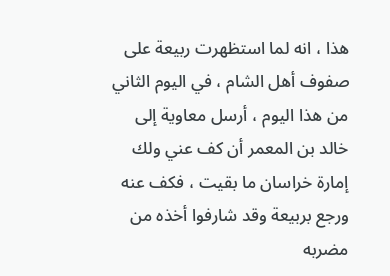هذا ، انه لما استظهرت ربيعة على صفوف أهل الشام ، في اليوم الثاني من هذا اليوم ، أرسل معاوية إلى خالد بن المعمر أن كف عني ولك إمارة خراسان ما بقيت ، فكف عنه ورجع بربيعة وقد شارفوا أخذه من مضربه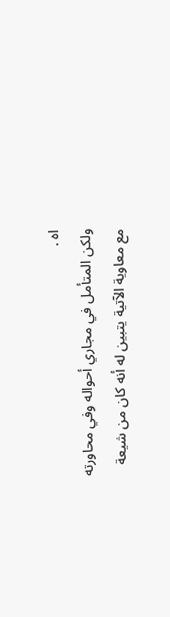اه .
ولكن المتأمل في مجاري أحواله وفي محاورته مع معاوية الآتية يتبين له أنه كان من شيعة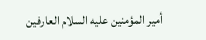أمير المؤمنين عليه السلام العارفين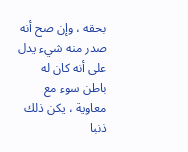بحقه ، وإن صح أنه صدر منه شيء يدل على أنه كان له باطن سوء مع معاوية ، يكن ذلك ذنبا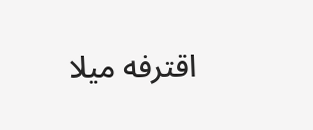اقترفه ميلا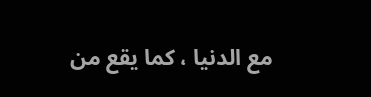مع الدنيا ، كما يقع من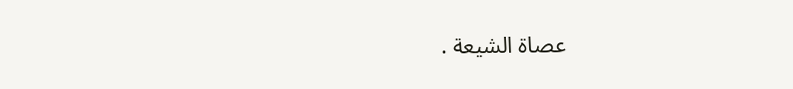عصاة الشيعة .